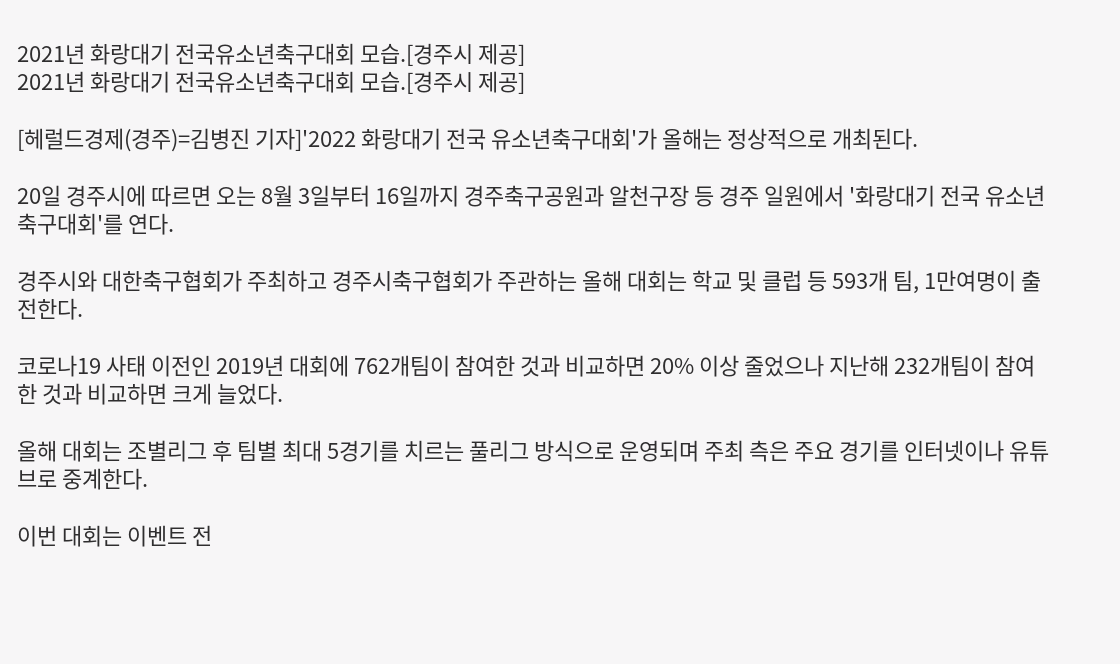2021년 화랑대기 전국유소년축구대회 모습.[경주시 제공]
2021년 화랑대기 전국유소년축구대회 모습.[경주시 제공]

[헤럴드경제(경주)=김병진 기자]'2022 화랑대기 전국 유소년축구대회'가 올해는 정상적으로 개최된다.

20일 경주시에 따르면 오는 8월 3일부터 16일까지 경주축구공원과 알천구장 등 경주 일원에서 '화랑대기 전국 유소년축구대회'를 연다.

경주시와 대한축구협회가 주최하고 경주시축구협회가 주관하는 올해 대회는 학교 및 클럽 등 593개 팀, 1만여명이 출전한다.

코로나19 사태 이전인 2019년 대회에 762개팀이 참여한 것과 비교하면 20% 이상 줄었으나 지난해 232개팀이 참여한 것과 비교하면 크게 늘었다.

올해 대회는 조별리그 후 팀별 최대 5경기를 치르는 풀리그 방식으로 운영되며 주최 측은 주요 경기를 인터넷이나 유튜브로 중계한다.

이번 대회는 이벤트 전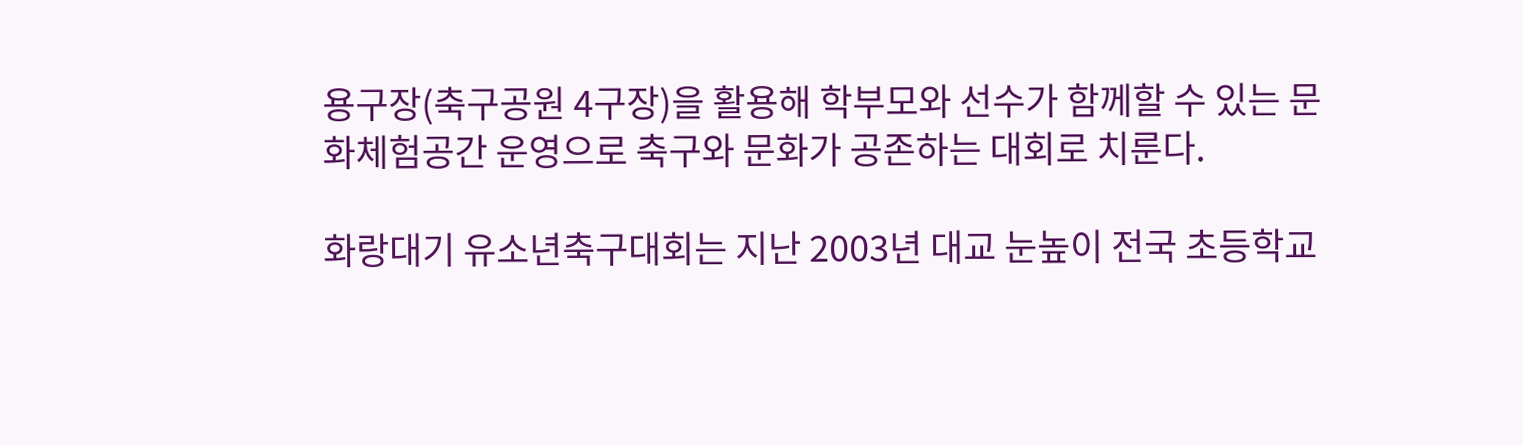용구장(축구공원 4구장)을 활용해 학부모와 선수가 함께할 수 있는 문화체험공간 운영으로 축구와 문화가 공존하는 대회로 치룬다.

화랑대기 유소년축구대회는 지난 2003년 대교 눈높이 전국 초등학교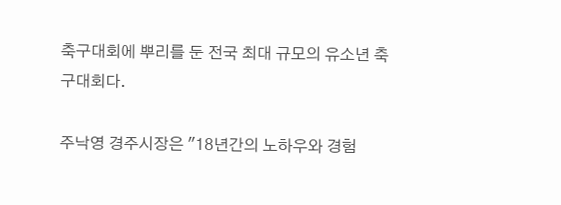축구대회에 뿌리를 둔 전국 최대 규모의 유소년 축구대회다.

주낙영 경주시장은 "18년간의 노하우와 경험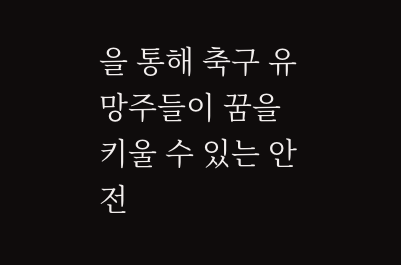을 통해 축구 유망주들이 꿈을 키울 수 있는 안전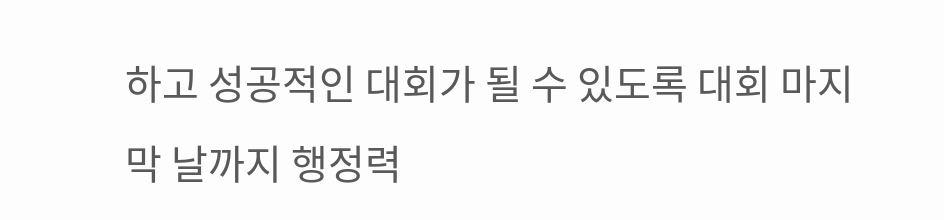하고 성공적인 대회가 될 수 있도록 대회 마지막 날까지 행정력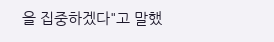을 집중하겠다"고 말했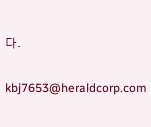다.


kbj7653@heraldcorp.com